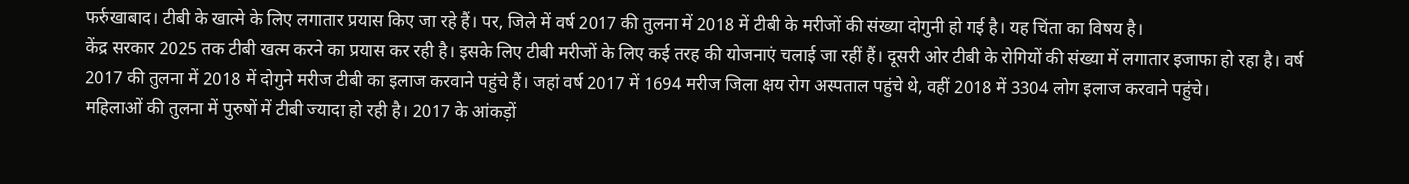फर्रुखाबाद। टीबी के खात्मे के लिए लगातार प्रयास किए जा रहे हैं। पर, जिले में वर्ष 2017 की तुलना में 2018 में टीबी के मरीजों की संख्या दोगुनी हो गई है। यह चिंता का विषय है।
केंद्र सरकार 2025 तक टीबी खत्म करने का प्रयास कर रही है। इसके लिए टीबी मरीजों के लिए कई तरह की योजनाएं चलाई जा रहीं हैं। दूसरी ओर टीबी के रोगियों की संख्या में लगातार इजाफा हो रहा है। वर्ष 2017 की तुलना में 2018 में दोगुने मरीज टीबी का इलाज करवाने पहुंचे हैं। जहां वर्ष 2017 में 1694 मरीज जिला क्षय रोग अस्पताल पहुंचे थे, वहीं 2018 में 3304 लोग इलाज करवाने पहुंचे।
महिलाओं की तुलना में पुरुषों में टीबी ज्यादा हो रही है। 2017 के आंकड़ों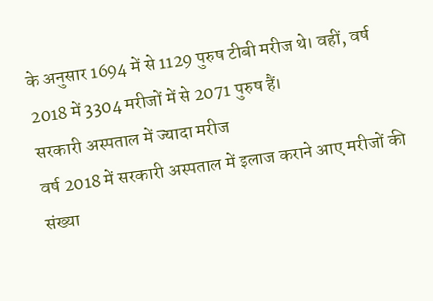के अनुसार 1694 में से 1129 पुरुष टीबी मरीज थे। वहीं, वर्ष 2018 में 3304 मरीजों में से 2071 पुरुष हैं।
सरकारी अस्पताल में ज्यादा मरीज
वर्ष 2018 में सरकारी अस्पताल में इलाज कराने आए मरीजों की संख्या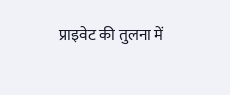प्राइवेट की तुलना में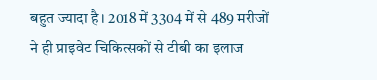बहुत ज्यादा है। 2018 में 3304 में से 489 मरीजों ने ही प्राइवेट चिकित्सकों से टीबी का इलाज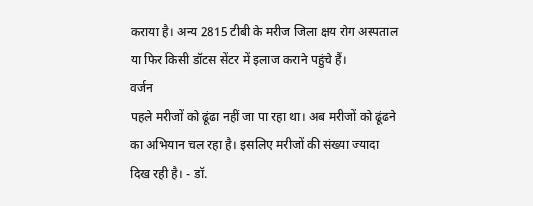कराया है। अन्य 2815 टीबी के मरीज जिला क्षय रोग अस्पताल या फिर किसी डॉटस सेंटर में इलाज कराने पहुंचे हैं।
वर्जन
पहले मरीजों को ढूंढा नहीं जा पा रहा था। अब मरीजों को ढूंढने का अभियान चल रहा है। इसलिए मरीजों की संख्या ज्यादा दिख रही है। - डॉ.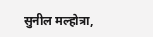सुनील मल्होत्रा,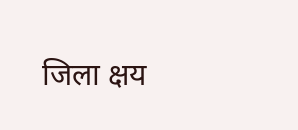जिला क्षय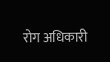रोग अधिकारी